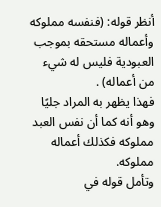أنظر قوله: (فنفسه مملوكه وأعماله مستحقه بموجب العبودية فليس له شيء من أعماله) .
فهذا يظهر به المراد جليًا وهو أنه كما أن نفس العبد مملوكه فكذلك أعماله مملوكه.
وتأمل قوله في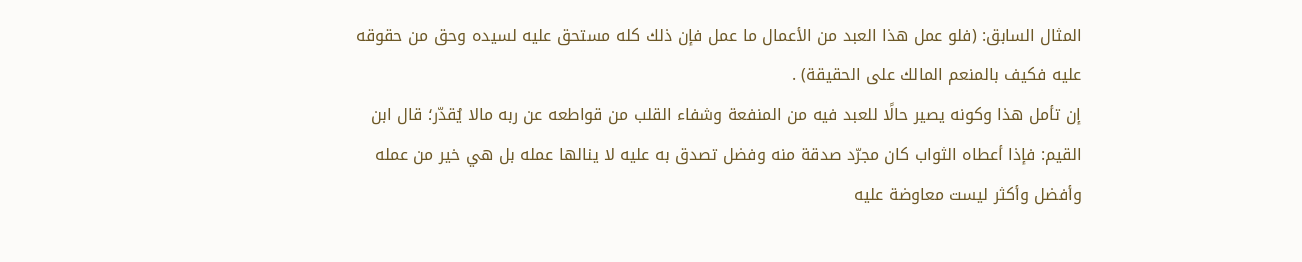المثال السابق: (فلو عمل هذا العبد من الأعمال ما عمل فإن ذلك كله مستحق عليه لسيده وحق من حقوقه عليه فكيف بالمنعم المالك على الحقيقة) .
إن تأمل هذا وكونه يصير حالًا للعبد فيه من المنفعة وشفاء القلب من قواطعه عن ربه مالا يُقدّر؛ قال ابن القيم: فإذا أعطاه الثواب كان مجرّد صدقة منه وفضل تصدق به عليه لا ينالها عمله بل هي خير من عمله وأفضل وأكثر ليست معاوضة عليه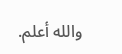والله أعلم.